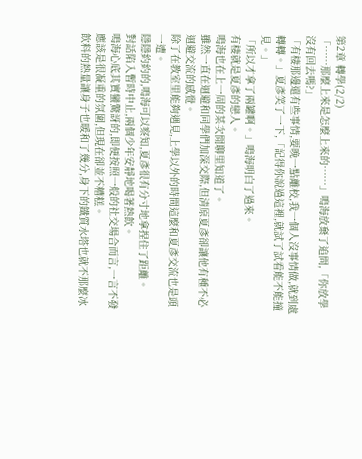第2章 轉學(2/2)
「……那麼上來是怎麼上來的……」鳴海放棄了追問,「你放學沒有回去嗎?」
「有棲那邊還有些事情,要晚一點離校,我一個人沒事情做,就到處轉轉。」夏彥笑了一下,「記得你說過這裡,就試了試看能不能撞見。」
「所以才拿了兩罐啊。」鳴海明白了過來。
有棲就是夏彥的戀人。
鳴海也在上一周的某次閒聊里知道了。
雖然一直在迴避和同學們加深交際,但清原夏彥卻讓他有種不必迴避交流的感覺。
除了在教室里能夠遇見,上學以外的時間這麼和夏彥交流也是頭一遭。
隱隱約約的,鳴海可以察知,夏彥很有分寸地拿捏住了距離。
對話陷入暫時中止,兩個少年安靜地喝著熱飲。
鳴海心底其實蠻驚訝的,即便按照一般的社交場合而言,一言不發應該是很凝重的氛圍,但現在卻並不糟糕。
飲料的熱量讓身子也暖和了幾分,身下的鐵質水塔也就不那麼冰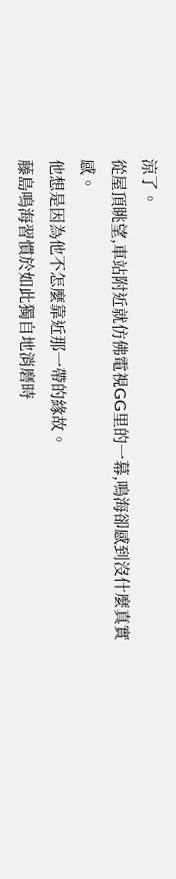涼了。
從屋頂眺望,車站附近就仿佛電視GG里的一幕,鳴海卻感到沒什麼真實感。
他想是因為他不怎麼靠近那一帶的緣故。
藤島鳴海習慣於如此獨自地消磨時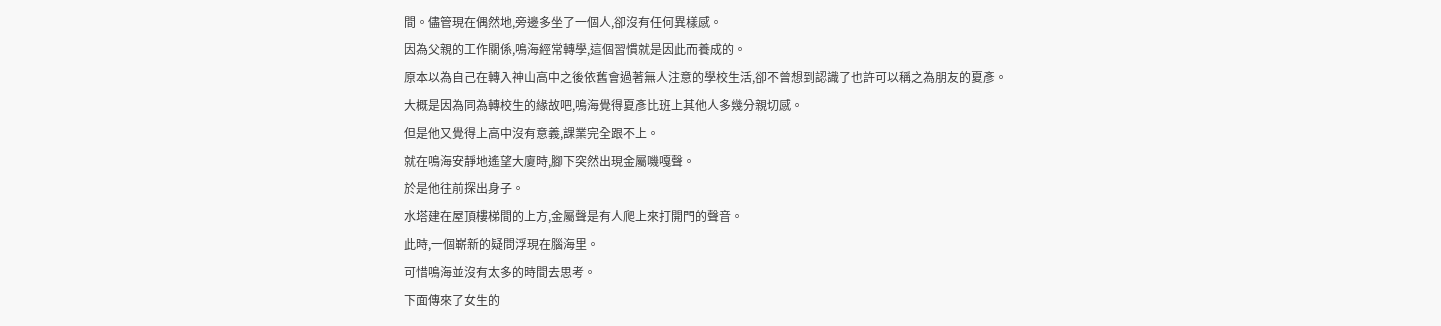間。儘管現在偶然地,旁邊多坐了一個人,卻沒有任何異樣感。
因為父親的工作關係,鳴海經常轉學,這個習慣就是因此而養成的。
原本以為自己在轉入神山高中之後依舊會過著無人注意的學校生活,卻不曾想到認識了也許可以稱之為朋友的夏彥。
大概是因為同為轉校生的緣故吧,鳴海覺得夏彥比班上其他人多幾分親切感。
但是他又覺得上高中沒有意義,課業完全跟不上。
就在鳴海安靜地遙望大廈時,腳下突然出現金屬嘰嘎聲。
於是他往前探出身子。
水塔建在屋頂樓梯間的上方,金屬聲是有人爬上來打開門的聲音。
此時,一個嶄新的疑問浮現在腦海里。
可惜鳴海並沒有太多的時間去思考。
下面傳來了女生的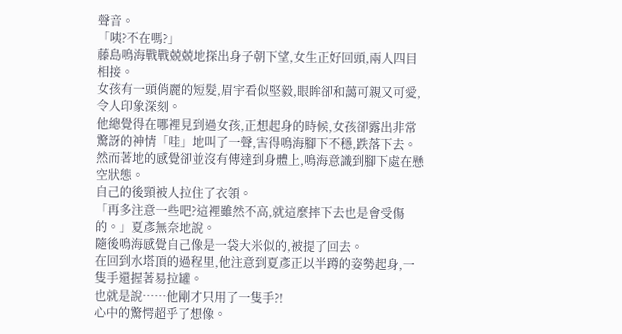聲音。
「咦?不在嗎?」
藤島鳴海戰戰兢兢地探出身子朝下望,女生正好回頭,兩人四目相接。
女孩有一頭俏麗的短髮,眉宇看似堅毅,眼眸卻和藹可親又可愛,令人印象深刻。
他總覺得在哪裡見到過女孩,正想起身的時候,女孩卻露出非常驚訝的神情「哇」地叫了一聲,害得鳴海腳下不穩,跌落下去。
然而著地的感覺卻並沒有傳達到身體上,鳴海意識到腳下處在懸空狀態。
自己的後頸被人拉住了衣領。
「再多注意一些吧?這裡雖然不高,就這麼摔下去也是會受傷的。」夏彥無奈地說。
隨後鳴海感覺自己像是一袋大米似的,被提了回去。
在回到水塔頂的過程里,他注意到夏彥正以半蹲的姿勢起身,一隻手還握著易拉罐。
也就是說……他剛才只用了一隻手?!
心中的驚愕超乎了想像。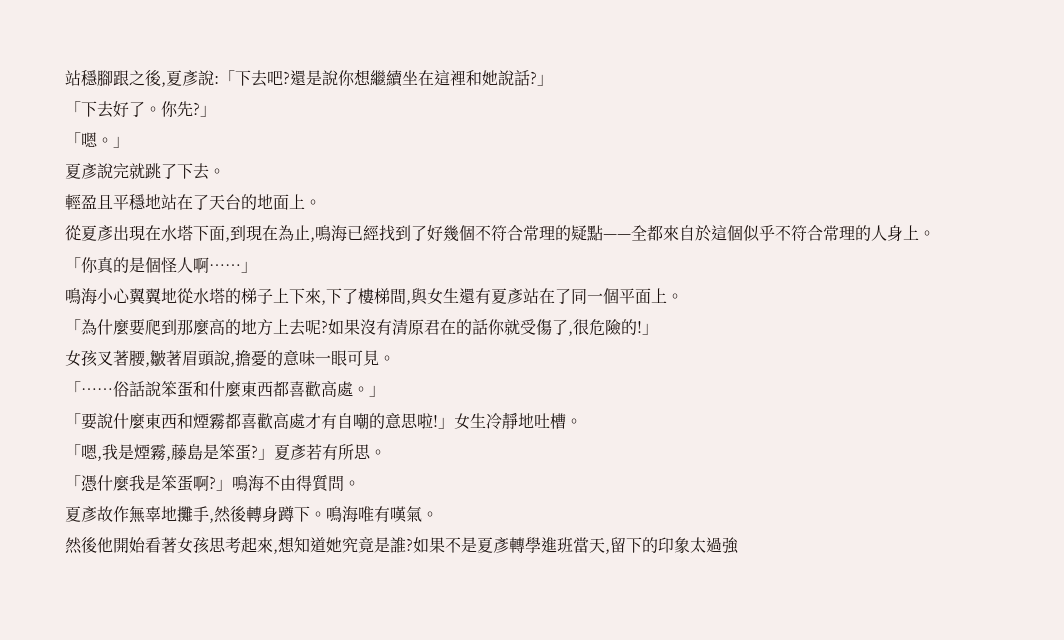站穩腳跟之後,夏彥說:「下去吧?還是說你想繼續坐在這裡和她說話?」
「下去好了。你先?」
「嗯。」
夏彥說完就跳了下去。
輕盈且平穩地站在了天台的地面上。
從夏彥出現在水塔下面,到現在為止,鳴海已經找到了好幾個不符合常理的疑點——全都來自於這個似乎不符合常理的人身上。
「你真的是個怪人啊……」
鳴海小心翼翼地從水塔的梯子上下來,下了樓梯間,與女生還有夏彥站在了同一個平面上。
「為什麼要爬到那麼高的地方上去呢?如果沒有清原君在的話你就受傷了,很危險的!」
女孩叉著腰,皺著眉頭說,擔憂的意味一眼可見。
「……俗話說笨蛋和什麼東西都喜歡高處。」
「要說什麼東西和煙霧都喜歡高處才有自嘲的意思啦!」女生冷靜地吐槽。
「嗯,我是煙霧,藤島是笨蛋?」夏彥若有所思。
「憑什麼我是笨蛋啊?」鳴海不由得質問。
夏彥故作無辜地攤手,然後轉身蹲下。鳴海唯有嘆氣。
然後他開始看著女孩思考起來,想知道她究竟是誰?如果不是夏彥轉學進班當天,留下的印象太過強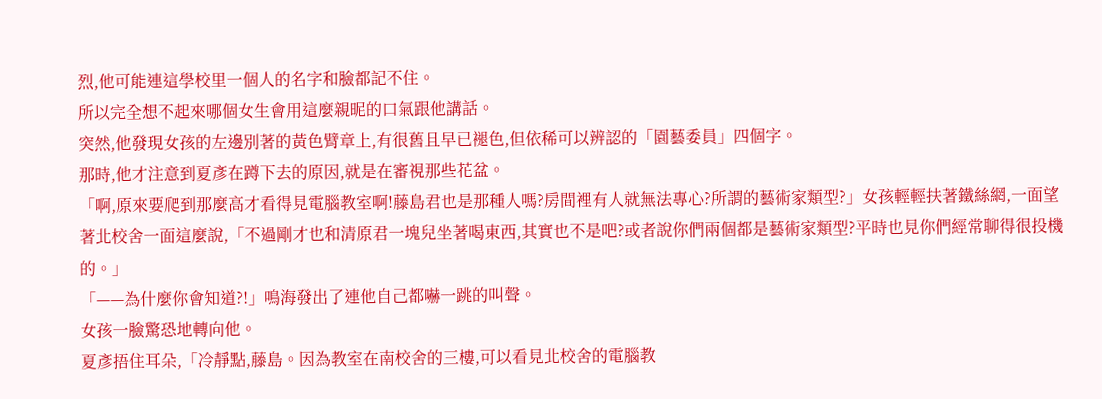烈,他可能連這學校里一個人的名字和臉都記不住。
所以完全想不起來哪個女生會用這麼親昵的口氣跟他講話。
突然,他發現女孩的左邊別著的黃色臂章上,有很舊且早已褪色,但依稀可以辨認的「園藝委員」四個字。
那時,他才注意到夏彥在蹲下去的原因,就是在審視那些花盆。
「啊,原來要爬到那麼高才看得見電腦教室啊!藤島君也是那種人嗎?房間裡有人就無法專心?所謂的藝術家類型?」女孩輕輕扶著鐵絲網,一面望著北校舍一面這麼說,「不過剛才也和清原君一塊兒坐著喝東西,其實也不是吧?或者說你們兩個都是藝術家類型?平時也見你們經常聊得很投機的。」
「——為什麼你會知道?!」鳴海發出了連他自己都嚇一跳的叫聲。
女孩一臉驚恐地轉向他。
夏彥捂住耳朵,「冷靜點,藤島。因為教室在南校舍的三樓,可以看見北校舍的電腦教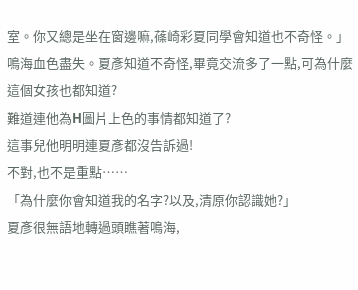室。你又總是坐在窗邊嘛,蓧崎彩夏同學會知道也不奇怪。」
鳴海血色盡失。夏彥知道不奇怪,畢竟交流多了一點,可為什麼這個女孩也都知道?
難道連他為H圖片上色的事情都知道了?
這事兒他明明連夏彥都沒告訴過!
不對,也不是重點……
「為什麼你會知道我的名字?以及,清原你認識她?」
夏彥很無語地轉過頭瞧著鳴海,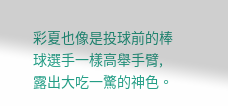彩夏也像是投球前的棒球選手一樣高舉手臂,露出大吃一驚的神色。